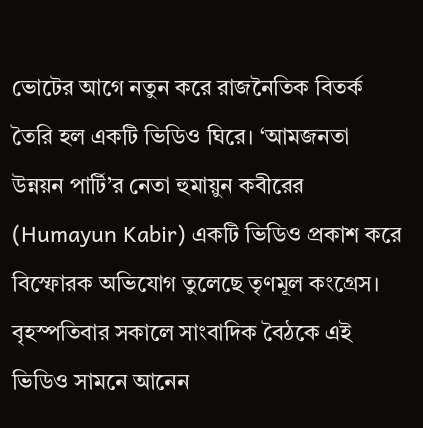ভোটের আগে নতুন করে রাজনৈতিক বিতর্ক তৈরি হল একটি ভিডিও ঘিরে। ‘আমজনতা উন্নয়ন পার্টি’র নেতা হুমায়ুন কবীরের (Humayun Kabir) একটি ভিডিও প্রকাশ করে বিস্ফোরক অভিযোগ তুলেছে তৃণমূল কংগ্রেস। বৃহস্পতিবার সকালে সাংবাদিক বৈঠকে এই ভিডিও সামনে আনেন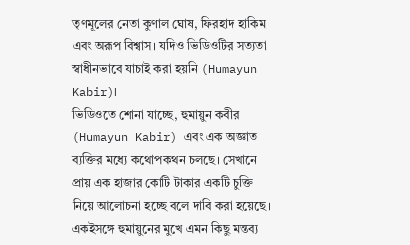তৃণমূলের নেতা কুণাল ঘোষ, ফিরহাদ হাকিম এবং অরূপ বিশ্বাস। যদিও ভিডিওটির সত্যতা স্বাধীনভাবে যাচাই করা হয়নি (Humayun Kabir)।
ভিডিওতে শোনা যাচ্ছে, হুমায়ুন কবীর (Humayun Kabir) এবং এক অজ্ঞাত ব্যক্তির মধ্যে কথোপকথন চলছে। সেখানে প্রায় এক হাজার কোটি টাকার একটি চুক্তি নিয়ে আলোচনা হচ্ছে বলে দাবি করা হয়েছে। একইসঙ্গে হুমায়ুনের মুখে এমন কিছু মন্তব্য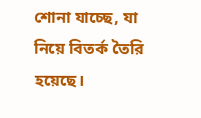শোনা যাচ্ছে, যা নিয়ে বিতর্ক তৈরি হয়েছে।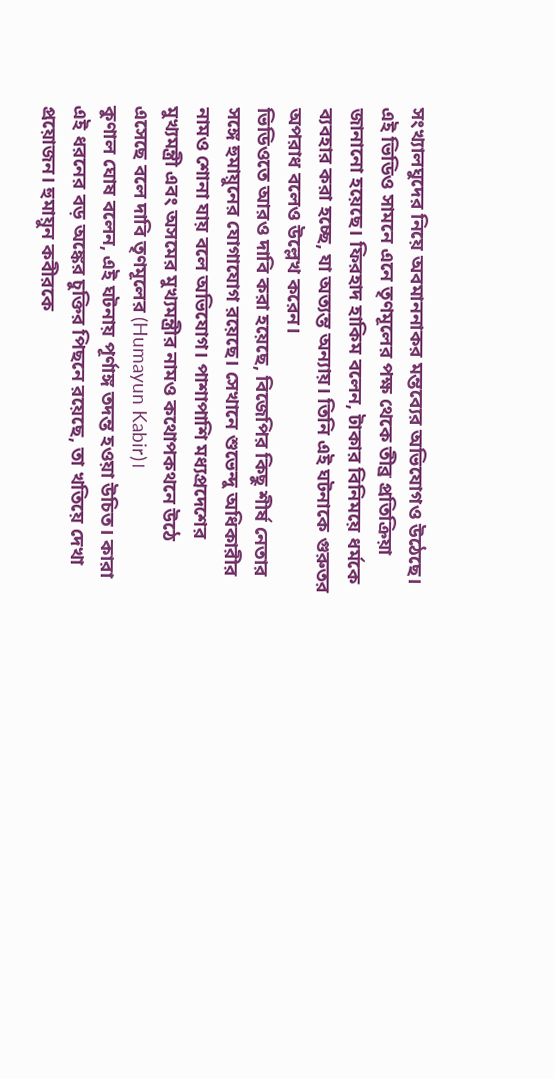সংখ্যালঘুদের নিয়ে অবমাননাকর মন্তব্যের অভিযোগও উঠেছে।
এই ভিডিও সামনে এনে তৃণমূলের পক্ষ থেকে তীব্র প্রতিক্রিয়া জানানো হয়েছে। ফিরহাদ হাকিম বলেন, টাকার বিনিময়ে ধর্মকে ব্যবহার করা হচ্ছে, যা অত্যন্ত অন্যায়। তিনি এই ঘটনাকে গুরুতর অপরাধ বলেও উল্লেখ করেন।
ভিডিওতে আরও দাবি করা হয়েছে, বিজেপির কিছু শীর্ষ নেতার সঙ্গে হুমায়ুনের যোগাযোগ রয়েছে। সেখানে শুভেন্দু অধিকারীর নামও শোনা যায় বলে অভিযোগ। পাশাপাশি মধ্যপ্রদেশের মুখ্যমন্ত্রী এবং অসমের মুখ্যমন্ত্রীর নামও কথোপকথনে উঠে এসেছে বলে দাবি তৃণমূলের (Humayun Kabir)।
কুণাল ঘোষ বলেন, এই ঘটনায় পূর্ণাঙ্গ তদন্ত হওয়া উচিত। কারা এই ধরনের বড় অঙ্কের চুক্তির পিছনে রয়েছে, তা খতিয়ে দেখা প্রয়োজন। হুমায়ুন কবীরকে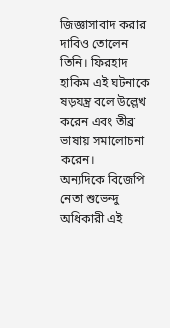জিজ্ঞাসাবাদ করার দাবিও তোলেন তিনি। ফিরহাদ হাকিম এই ঘটনাকে ষড়যন্ত্র বলে উল্লেখ করেন এবং তীব্র ভাষায় সমালোচনা করেন।
অন্যদিকে বিজেপি নেতা শুভেন্দু অধিকারী এই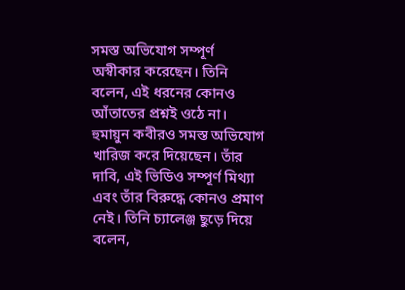সমস্ত অভিযোগ সম্পূর্ণ অস্বীকার করেছেন। তিনি বলেন, এই ধরনের কোনও আঁতাতের প্রশ্নই ওঠে না।
হুমায়ুন কবীরও সমস্ত অভিযোগ খারিজ করে দিয়েছেন। তাঁর দাবি, এই ভিডিও সম্পূর্ণ মিথ্যা এবং তাঁর বিরুদ্ধে কোনও প্রমাণ নেই। তিনি চ্যালেঞ্জ ছুড়ে দিয়ে বলেন,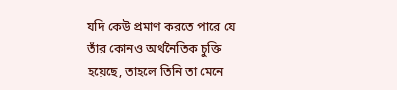যদি কেউ প্রমাণ করতে পারে যে তাঁর কোনও অর্থনৈতিক চুক্তি হয়েছে, তাহলে তিনি তা মেনে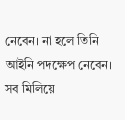নেবেন। না হলে তিনি আইনি পদক্ষেপ নেবেন।
সব মিলিয়ে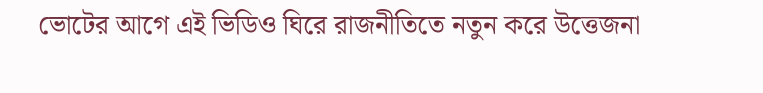ভোটের আগে এই ভিডিও ঘিরে রাজনীতিতে নতুন করে উত্তেজনা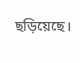ছড়িয়েছে।